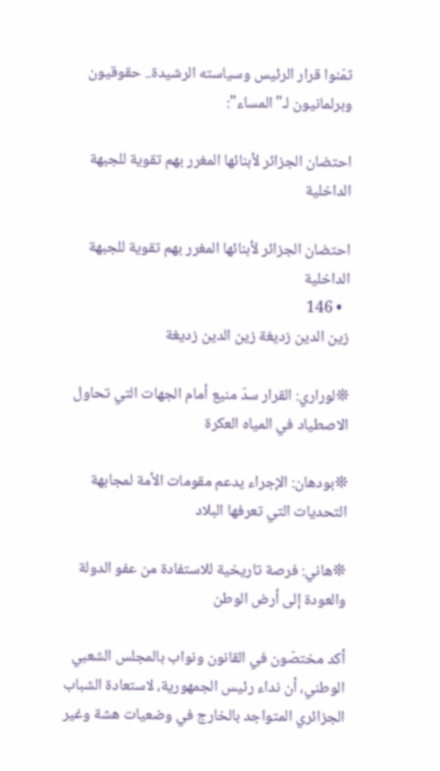ثمّنوا قرار الرئيس وسياسته الرشيدة.. حقوقيون وبرلمانيون لـ"المساء":

احتضان الجزائر لأبنائها المغرر بهم تقوية للجبهة الداخلية

احتضان الجزائر لأبنائها المغرر بهم تقوية للجبهة الداخلية
  • 146
زين الدين زديغة زين الدين زديغة

❊لوراري: القرار سدّ منيع أمام الجهات التي تحاول الاصطياد في المياه العكرة

❊بودهان: الإجراء يدعم مقومات الأمة لمجابهة التحديات التي تعرفها البلاد

❊هاني: فرصة تاريخية للاستفادة من عفو الدولة والعودة إلى أرض الوطن

أكد مختصّون في القانون ونواب بالمجلس الشعبي الوطني، أن نداء رئيس الجمهورية، لاستعادة الشباب الجزائري المتواجد بالخارج في وضعيات هشة وغير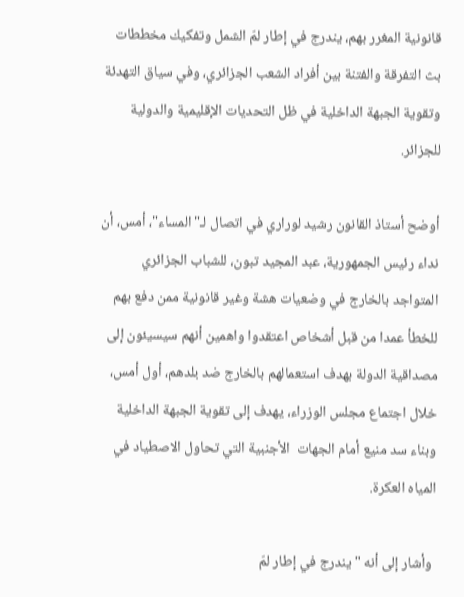قانونية المغرر بهم، يندرج في إطار لمّ الشمل وتفكيك مخططات بث التفرقة والفتنة بين أفراد الشعب الجزائري، وفي سياق التهدئة وتقوية الجبهة الداخلية في ظل التحديات الإقليمية والدولية للجزائر.

أوضح أستاذ القانون رشيد لوراري في اتصال لـ"المساء"، أمس، أن نداء رئيس الجمهورية، عبد المجيد تبون، للشباب الجزائري المتواجد بالخارج في وضعيات هشة وغير قانونية ممن دفع بهم للخطأ عمدا من قبل أشخاص اعتقدوا واهمين أنهم سيسيئون إلى مصداقية الدولة بهدف استعمالهم بالخارج ضد بلدهم، أول أمس، خلال اجتماع مجلس الوزراء، يهدف إلى تقوية الجبهة الداخلية وبناء سد منيع أمام الجهات  الأجنبية التي تحاول الاصطياد في المياه العكرة.

 وأشار إلى أنه "يندرج في إطار لمّ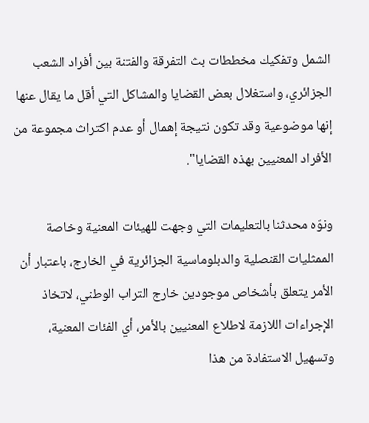الشمل وتفكيك مخططات بث التفرقة والفتنة بين أفراد الشعب الجزائري، واستغلال بعض القضايا والمشاكل التي أقل ما يقال عنها إنها موضوعية وقد تكون نتيجة إهمال أو عدم اكتراث مجموعة من الأفراد المعنيين بهذه القضايا".

ونوّه محدثنا بالتعليمات التي وجهت للهيئات المعنية وخاصة الممثليات القنصلية والدبلوماسية الجزائرية في الخارج، باعتبار أن الأمر يتعلق بأشخاص موجودين خارج التراب الوطني، لاتخاذ الإجراءات اللازمة لاطلاع المعنيين بالأمر، أي الفئات المعنية، وتسهيل الاستفادة من هذا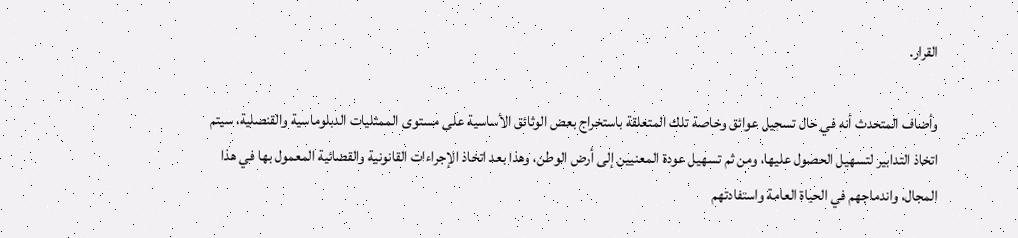القرار.

وأضاف المتحدث أنه في حال تسجيل عوائق وخاصة تلك المتعلقة باستخراج بعض الوثائق الأساسية على مستوى الممثليات الدبلوماسية والقنصلية، سيتم اتخاذ التدابير لتسهيل الحصول عليها، ومن ثم تسهيل عودة المعنيين إلى أرض الوطن، وهذا بعد اتخاذ الإجراءات القانونية والقضائية المعمول بها في هذا المجال، واندماجهم في الحياة العامة واستفادتهم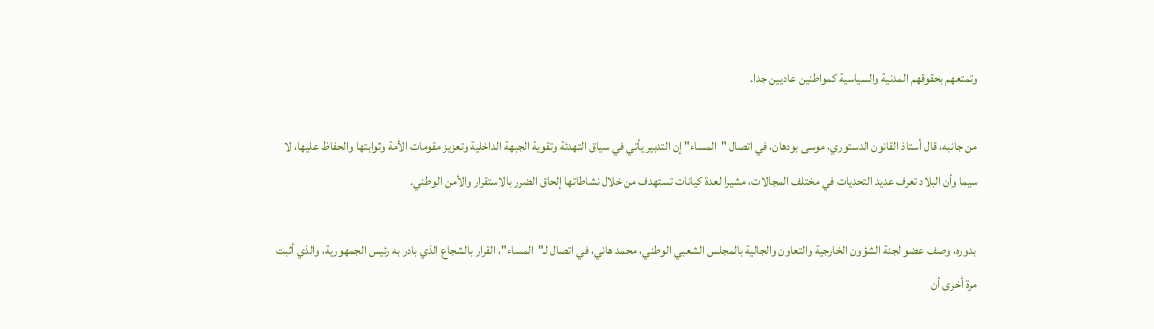وتمتعهم بحقوقهم المدنية والسياسية كمواطنين عاديين جدا.

من جانبه، قال أستاذ القانون الدستوري، موسى بودهان، في اتصال "المساء" إن التدبير يأتي في سياق التهدئة وتقوية الجبهة الداخلية وتعزيز مقومات الأمة وثوابتها والحفاظ عليها، لا سيما وأن البلاد تعرف عديد التحديات في مختلف المجالات، مشيرا لعدة كيانات تستهدف من خلال نشاطاتها إلحاق الضرر بالاستقرار والأمن الوطني.

 بدوره، وصف عضو لجنة الشؤون الخارجية والتعاون والجالية بالمجلس الشعبي الوطني، محمد هاني، في اتصال لـ"المساء"، القرار بالشجاع الذي بادر به رئيس الجمهورية، والذي أثبت مرة أخرى أن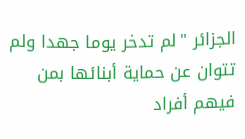الجزائر "لم تدخر يوما جهدا ولم تتوان عن حماية أبنائها بمن فيهم أفراد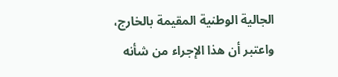الجالية الوطنية المقيمة بالخارج، واعتبر أن هذا الإجراء من شأنه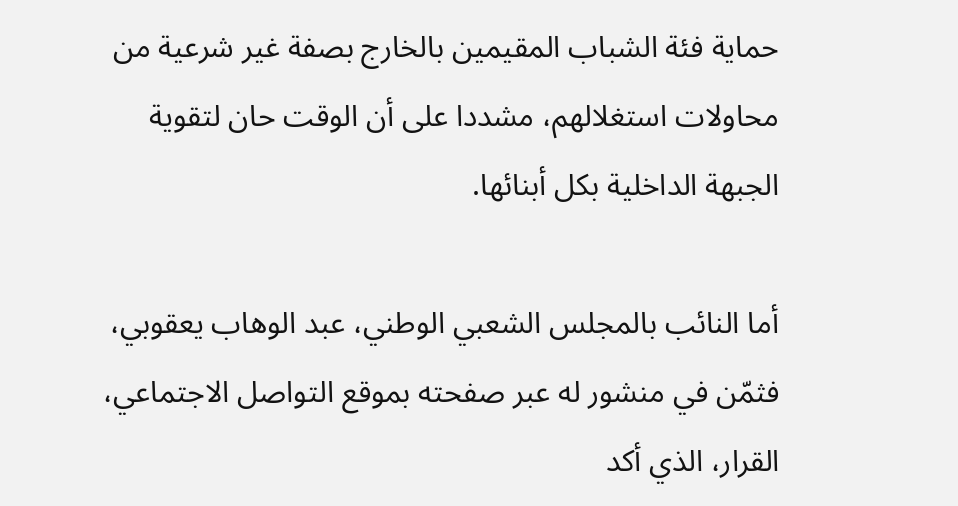حماية فئة الشباب المقيمين بالخارج بصفة غير شرعية من محاولات استغلالهم، مشددا على أن الوقت حان لتقوية الجبهة الداخلية بكل أبنائها.

أما النائب بالمجلس الشعبي الوطني، عبد الوهاب يعقوبي، فثمّن في منشور له عبر صفحته بموقع التواصل الاجتماعي، القرار، الذي أكد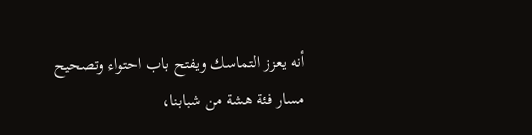أنه يعزز التماسك ويفتح باب احتواء وتصحيح مسار فئة هشة من شبابنا،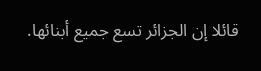قائلا إن الجزائر تسع جميع أبنائها.